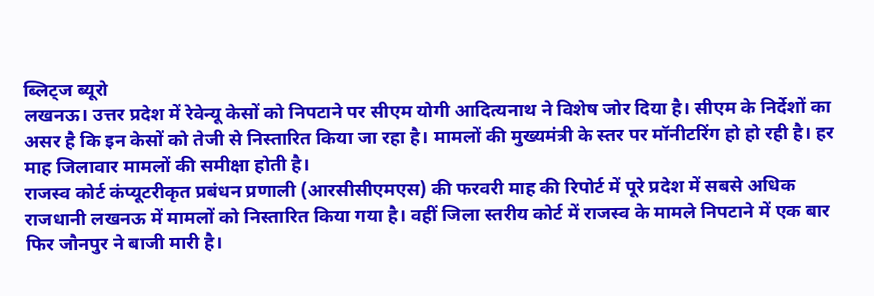ब्लिट्ज ब्यूरो
लखनऊ। उत्तर प्रदेश में रेवेन्यू केसों को निपटाने पर सीएम योगी आदित्यनाथ ने विशेष जोर दिया है। सीएम के निर्देशों का असर है कि इन केसों को तेजी से निस्तारित किया जा रहा है। मामलों की मुख्यमंत्री के स्तर पर मॉनीटरिंग हो हो रही है। हर माह जिलावार मामलों की समीक्षा होती है।
राजस्व कोर्ट कंप्यूटरीकृत प्रबंधन प्रणाली (आरसीसीएमएस) की फरवरी माह की रिपोर्ट में पूरे प्रदेश में सबसे अधिक राजधानी लखनऊ में मामलों को निस्तारित किया गया है। वहीं जिला स्तरीय कोर्ट में राजस्व के मामले निपटाने में एक बार फिर जौनपुर ने बाजी मारी है।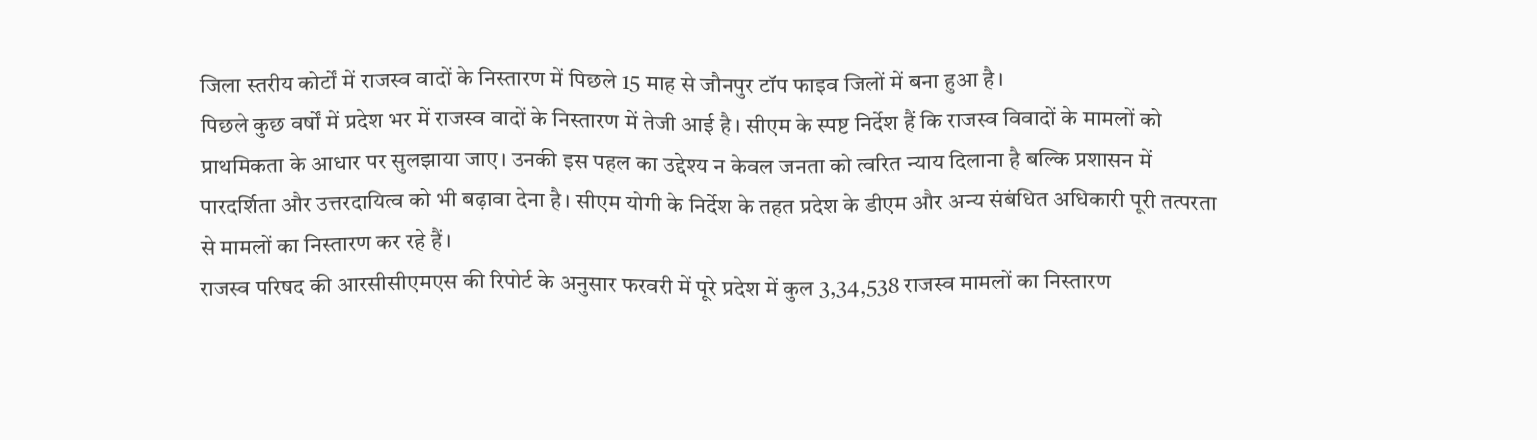जिला स्तरीय कोर्टों में राजस्व वादों के निस्तारण में पिछले 15 माह से जौनपुर टॉप फाइव जिलों में बना हुआ है।
पिछले कुछ वर्षों में प्रदेश भर में राजस्व वादों के निस्तारण में तेजी आई है। सीएम के स्पष्ट निर्देश हैं कि राजस्व विवादों के मामलों को प्राथमिकता के आधार पर सुलझाया जाए। उनकी इस पहल का उद्देश्य न केवल जनता को त्वरित न्याय दिलाना है बल्कि प्रशासन में पारदर्शिता और उत्तरदायित्व को भी बढ़ावा देना है। सीएम योगी के निर्देश के तहत प्रदेश के डीएम और अन्य संबंधित अधिकारी पूरी तत्परता से मामलों का निस्तारण कर रहे हैं।
राजस्व परिषद की आरसीसीएमएस की रिपोर्ट के अनुसार फरवरी में पूरे प्रदेश में कुल 3,34,538 राजस्व मामलों का निस्तारण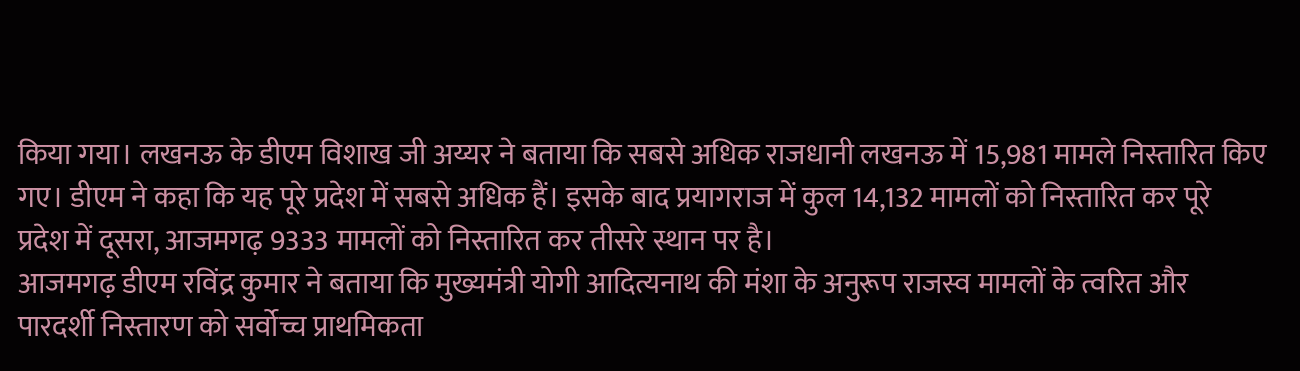किया गया। लखनऊ के डीएम विशाख जी अय्यर ने बताया कि सबसे अधिक राजधानी लखनऊ में 15,981 मामले निस्तारित किए गए। डीएम ने कहा कि यह पूरे प्रदेश में सबसे अधिक हैं। इसके बाद प्रयागराज में कुल 14,132 मामलों को निस्तारित कर पूरे प्रदेश में दूसरा, आजमगढ़ 9333 मामलों को निस्तारित कर तीसरे स्थान पर है।
आजमगढ़ डीएम रविंद्र कुमार ने बताया कि मुख्यमंत्री योगी आदित्यनाथ की मंशा के अनुरूप राजस्व मामलों के त्वरित और पारदर्शी निस्तारण को सर्वोच्च प्राथमिकता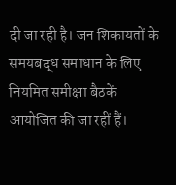दी जा रही है। जन शिकायतों के समयबद्ध समाधान के लिए नियमित समीक्षा बैठकें आयोजित की जा रहीं हैं।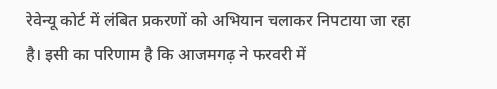रेवेन्यू कोर्ट में लंबित प्रकरणों को अभियान चलाकर निपटाया जा रहा है। इसी का परिणाम है कि आजमगढ़ ने फरवरी में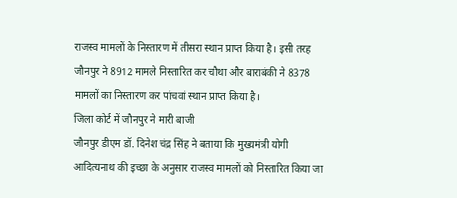राजस्व मामलों के निस्तारण में तीसरा स्थान प्राप्त किया है। इसी तरह जौनपुर ने 8912 मामले निस्तारित कर चौथा और बाराबंकी ने 8378 मामलों का निस्तारण कर पांचवां स्थान प्राप्त किया है।
जिला कोर्ट में जौनपुर ने मारी बाजी
जौनपुर डीएम डॉ. दिनेश चंद्र सिंह ने बताया कि मुख्यमंत्री योगी आदित्यनाथ की इच्छा के अनुसार राजस्व मामलों को निस्तारित किया जा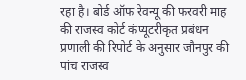रहा है। बोर्ड ऑफ रेवन्यू की फरवरी माह की राजस्व कोर्ट कंप्यूटरीकृत प्रबंधन प्रणाली की रिपोर्ट के अनुसार जौनपुर की पांच राजस्व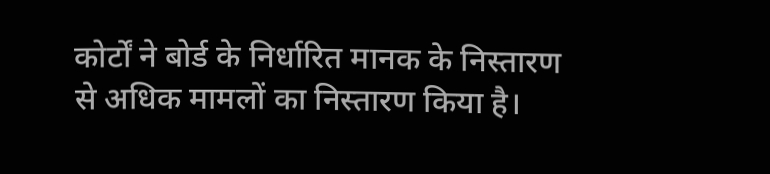कोर्टों ने बोर्ड के निर्धारित मानक के निस्तारण से अधिक मामलों का निस्तारण किया है।